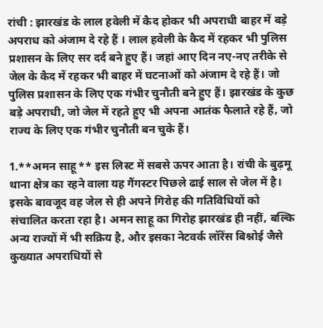रांची : झारखंड के लाल हवेली में कैद होकर भी अपराधी बाहर में बड़े अपराध को अंजाम दे रहे हैं । लाल हवेली के कैद में रहकर भी पुलिस प्रशासन के लिए सर दर्द बने हुए हैं। जहां आए दिन नए-नए तरीके से जेल के कैद में रहकर भी बाहर में घटनाओं को अंजाम दे रहे हैं। जो पुलिस प्रशासन के लिए एक गंभीर चुनौती बने हुए हैं। झारखंड के कुछ बड़े अपराधी, जो जेल में रहते हुए भी अपना आतंक फैलाते रहे हैं, जो राज्य के लिए एक गंभीर चुनौती बन चुके हैं।

1.**अमन साहू** इस लिस्ट में सबसे ऊपर आता है। रांची के बुढ़मू थाना क्षेत्र का रहने वाला यह गैंगस्टर पिछले ढाई साल से जेल में है। इसके बावजूद वह जेल से ही अपने गिरोह की गतिविधियों को संचालित करता रहा है। अमन साहू का गिरोह झारखंड ही नहीं, बल्कि अन्य राज्यों में भी सक्रिय है, और इसका नेटवर्क लॉरेंस बिश्नोई जैसे कुख्यात अपराधियों से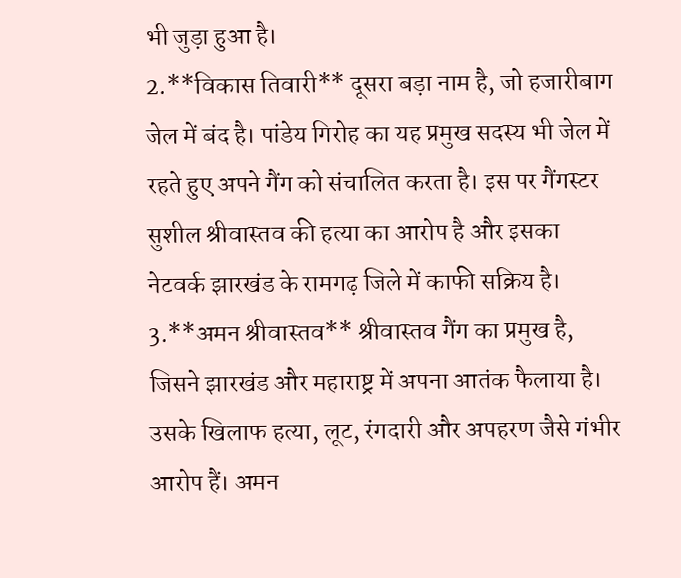भी जुड़ा हुआ है।
2.**विकास तिवारी** दूसरा बड़ा नाम है, जो हजारीबाग जेल में बंद है। पांडेय गिरोह का यह प्रमुख सदस्य भी जेल में रहते हुए अपने गैंग को संचालित करता है। इस पर गैंगस्टर सुशील श्रीवास्तव की हत्या का आरोप है और इसका नेटवर्क झारखंड के रामगढ़ जिले में काफी सक्रिय है।
3.**अमन श्रीवास्तव** श्रीवास्तव गैंग का प्रमुख है, जिसने झारखंड और महाराष्ट्र में अपना आतंक फैलाया है। उसके खिलाफ हत्या, लूट, रंगदारी और अपहरण जैसे गंभीर आरोप हैं। अमन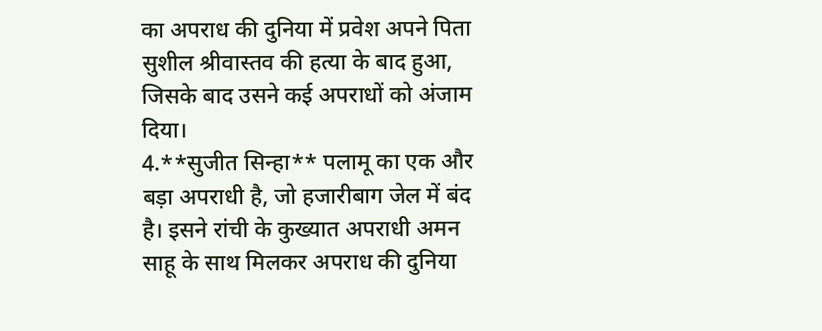का अपराध की दुनिया में प्रवेश अपने पिता सुशील श्रीवास्तव की हत्या के बाद हुआ, जिसके बाद उसने कई अपराधों को अंजाम दिया।
4.**सुजीत सिन्हा** पलामू का एक और बड़ा अपराधी है, जो हजारीबाग जेल में बंद है। इसने रांची के कुख्यात अपराधी अमन साहू के साथ मिलकर अपराध की दुनिया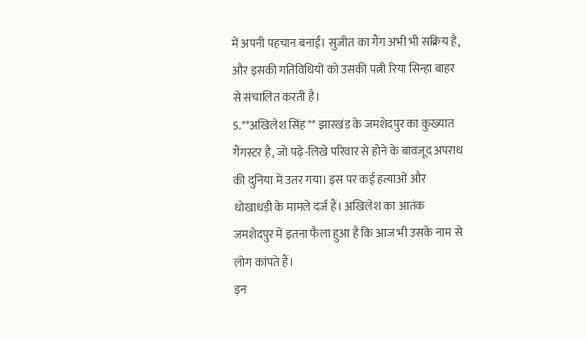में अपनी पहचान बनाई। सुजीत का गैंग अभी भी सक्रिय है, और इसकी गतिविधियों को उसकी पत्नी रिया सिन्हा बाहर से संचालित करती है।
5.**अखिलेश सिंह** झारखंड के जमशेदपुर का कुख्यात गैंगस्टर है, जो पढ़े-लिखे परिवार से होने के बावजूद अपराध की दुनिया में उतर गया। इस पर कई हत्याओं और धोखाधड़ी के मामले दर्ज हैं। अखिलेश का आतंक जमशेदपुर में इतना फैला हुआ है कि आज भी उसके नाम से लोग कांपते हैं।
इन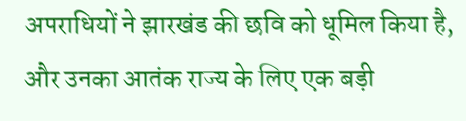अपराधियों ने झारखंड की छवि को धूमिल किया है, और उनका आतंक राज्य के लिए एक बड़ी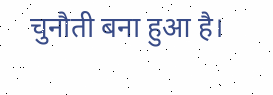चुनौती बना हुआ है।